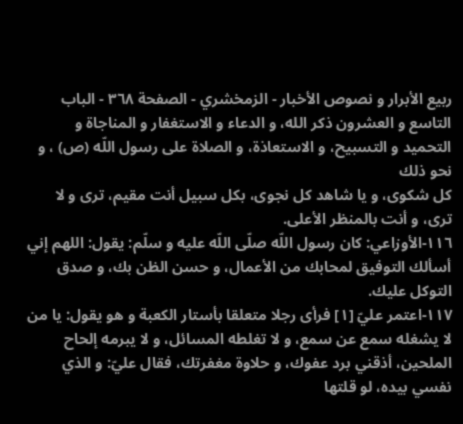ربيع الأبرار و نصوص الأخبار - الزمخشري - الصفحة ٣٦٨ - الباب التاسع و العشرون ذكر الله، و الدعاء و الاستغفار و المناجاة و التحميد و التسبيح، و الاستعاذة، و الصلاة على رسول اللّه (ص) ، و نحو ذلك
كل شكوى، و يا شاهد كل نجوى، بكل سبيل أنت مقيم، ترى و لا ترى، و أنت بالمنظر الأعلى.
١١٦-الأوزاعي: كان رسول اللّه صلّى اللّه عليه و سلّم: يقول: اللهم إني أسألك التوفيق لمحابك من الأعمال، و حسن الظن بك، و صدق التوكل عليك.
١١٧-اعتمر عليّ [١] فرأى رجلا متعلقا بأستار الكعبة و هو يقول: يا من لا يشغله سمع عن سمع، و لا تغلطه المسائل، و لا يبرمه إلحاح الملحين، أذقني برد عفوك، و حلاوة مغفرتك، فقال عليّ: و الذي نفسي بيده، لو قلتها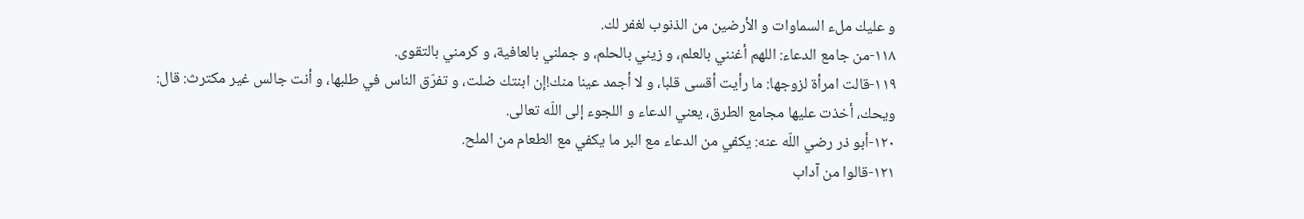و عليك ملء السماوات و الأرضين من الذنوب لغفر لك.
١١٨-من جامع الدعاء: اللهم أغنني بالعلم، و زيني بالحلم، و جملني بالعافية، و كرمني بالتقوى.
١١٩-قالت امرأة لزوجها: ما رأيت أقسى قلبا، و لا أجمد عينا منك!إن ابنتك ضلت، و تفرّق الناس في طلبها، و أنت جالس غير مكترث: قال: ويحك، أخذت عليها مجامع الطرق، يعني الدعاء و اللجوء إلى اللّه تعالى.
١٢٠-أبو ذر رضي اللّه عنه: يكفي من الدعاء مع البر ما يكفي مع الطعام من الملح.
١٢١-قالوا من آداب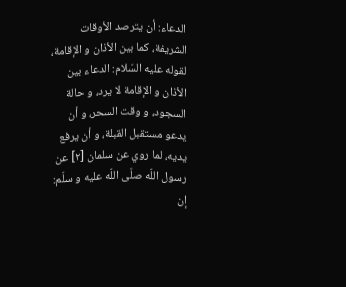الدعاء: أن يترصد الأوقات الشريفة، كما بين الأذان و الإقامة، لقوله عليه السّلام: الدعاء بين الأذان و الإقامة لا يرد، و حالة السجود، و وقت السحر، و أن يدعو مستقبل القبلة، و أن يرفع يديه، لما روي عن سلمان [٢] عن رسول اللّه صلّى اللّه عليه و سلّم: إن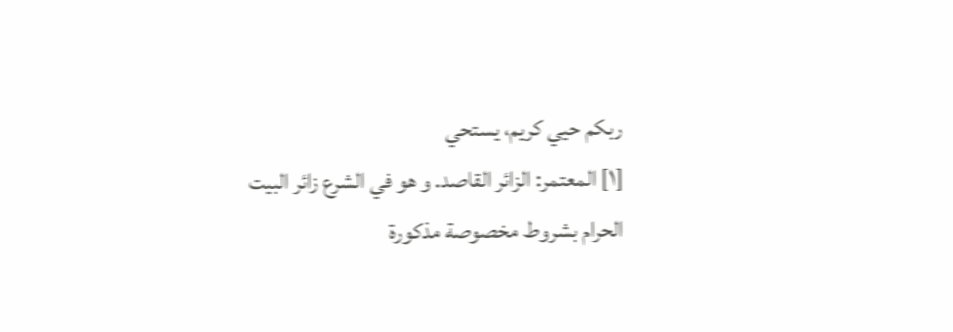ربكم حيي كريم، يستحي
[١] المعتمر: الزائر القاصد. و هو في الشرع زائر البيت الحرام بشروط مخصوصة مذكورة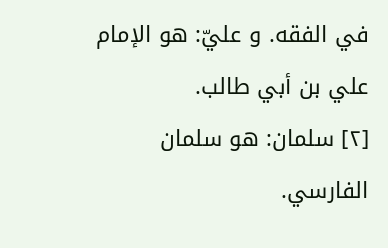في الفقه. و عليّ: هو الإمام علي بن أبي طالب.
[٢] سلمان: هو سلمان الفارسي.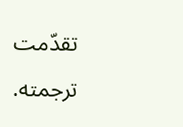تقدّمت ترجمته.